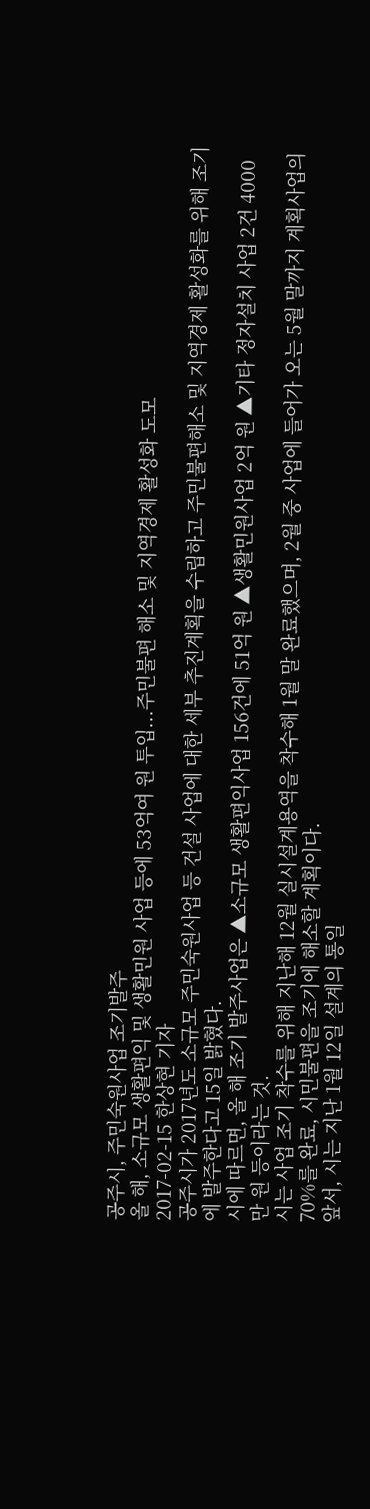공주시, 주민숙원사업 조기발주
올 해, 소규모 생활편익 및 생활민원 사업 등에 53억여 원 투입...주민불편 해소 및 지역경제 활성화 도모
2017-02-15 한상현 기자
공주시가 2017년도 소규모 주민숙원사업 등 건설 사업에 대한 세부 추진계획을 수립하고 주민불편해소 및 지역경제 활성화를 위해 조기에 발주한다고 15일 밝혔다.
시에 따르면, 올 해 조기 발주사업은 ▲소규모 생활편익사업 156건에 51억 원 ▲생활민원사업 2억 원 ▲기타 정자설치 사업 2건 4000만 원 등이라는 것.
시는 사업 조기 착수를 위해 지난해 12월 실시설계용역을 착수해 1월 말 완료했으며, 2월 중 사업에 들어가 오는 5월 말까지 계획사업의 70%를 완료, 시민불편을 조기에 해소할 계획이다.
앞서, 시는 지난 1월 12일 설계의 통일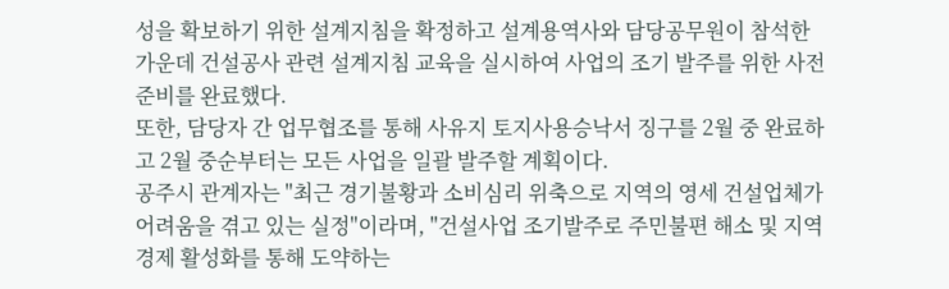성을 확보하기 위한 설계지침을 확정하고 설계용역사와 담당공무원이 참석한 가운데 건설공사 관련 설계지침 교육을 실시하여 사업의 조기 발주를 위한 사전 준비를 완료했다.
또한, 담당자 간 업무협조를 통해 사유지 토지사용승낙서 징구를 2월 중 완료하고 2월 중순부터는 모든 사업을 일괄 발주할 계획이다.
공주시 관계자는 "최근 경기불황과 소비심리 위축으로 지역의 영세 건설업체가 어려움을 겪고 있는 실정"이라며, "건설사업 조기발주로 주민불편 해소 및 지역경제 활성화를 통해 도약하는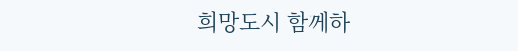희망도시 함께하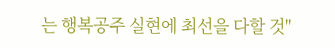는 행복공주 실현에 최선을 다할 것"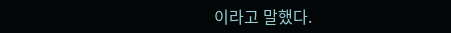이라고 말했다.